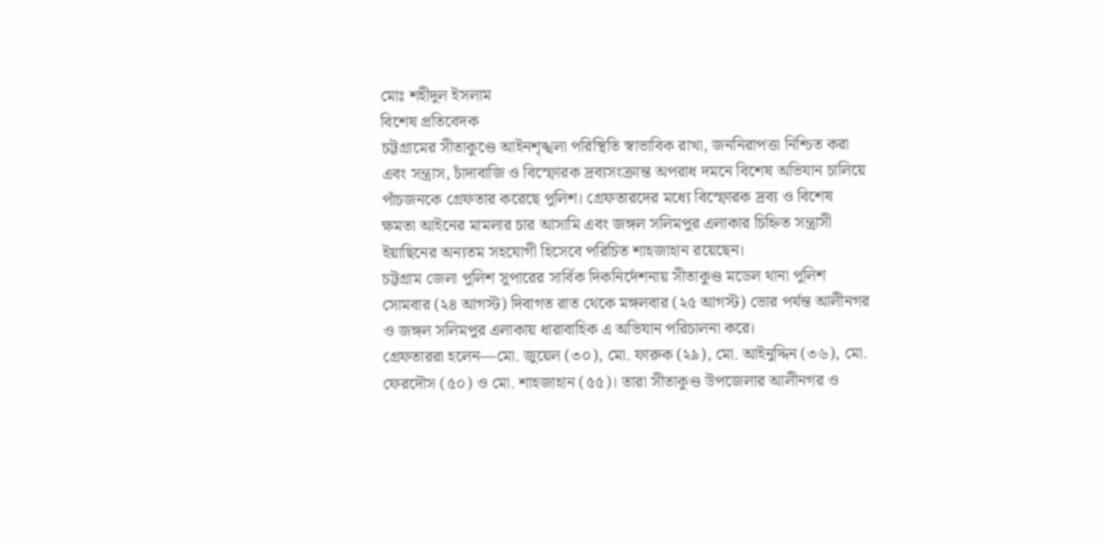মোঃ শহীদুল ইসলাম
বিশেষ প্রতিবেদক
চট্টগ্রামের সীতাকুণ্ডে আইনশৃঙ্খলা পরিস্থিতি স্বাভাবিক রাখা, জননিরাপত্তা নিশ্চিত করা এবং সন্ত্রাস, চাঁদাবাজি ও বিস্ফোরক দ্রব্যসংক্রান্ত অপরাধ দমনে বিশেষ অভিযান চালিয়ে পাঁচজনকে গ্রেফতার করেছে পুলিশ। গ্রেফতারদের মধ্যে বিস্ফোরক দ্রব্য ও বিশেষ ক্ষমতা আইনের মামলার চার আসামি এবং জঙ্গল সলিমপুর এলাকার চিহ্নিত সন্ত্রাসী ইয়াছিনের অন্যতম সহযোগী হিসেবে পরিচিত শাহজাহান রয়েছেন।
চট্টগ্রাম জেলা পুলিশ সুপারের সার্বিক দিকনির্দেশনায় সীতাকুণ্ড মডেল থানা পুলিশ সোমবার (২৪ আগস্ট) দিবাগত রাত থেকে মঙ্গলবার (২৫ আগস্ট) ভোর পর্যন্ত আলীনগর ও জঙ্গল সলিমপুর এলাকায় ধারাবাহিক এ অভিযান পরিচালনা করে।
গ্রেফতাররা হলেন—মো. জুয়েল (৩০), মো. ফারুক (২৯), মো. আইনুদ্দিন (৩৬), মো. ফেরদৌস (৫০) ও মো. শাহজাহান (৫৫)। তারা সীতাকুণ্ড উপজেলার আলীনগর ও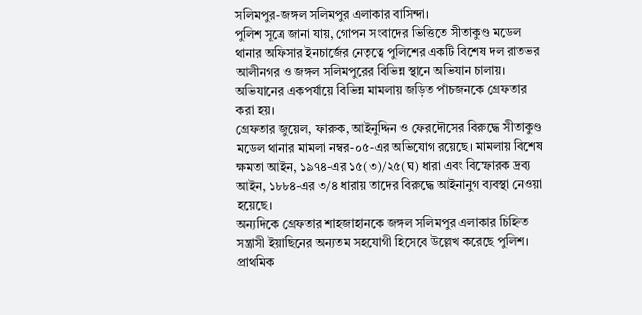সলিমপুর-জঙ্গল সলিমপুর এলাকার বাসিন্দা।
পুলিশ সূত্রে জানা যায়, গোপন সংবাদের ভিত্তিতে সীতাকুণ্ড মডেল থানার অফিসার ইনচার্জের নেতৃত্বে পুলিশের একটি বিশেষ দল রাতভর আলীনগর ও জঙ্গল সলিমপুরের বিভিন্ন স্থানে অভিযান চালায়। অভিযানের একপর্যায়ে বিভিন্ন মামলায় জড়িত পাঁচজনকে গ্রেফতার করা হয়।
গ্রেফতার জুয়েল, ফারুক, আইনুদ্দিন ও ফেরদৌসের বিরুদ্ধে সীতাকুণ্ড মডেল থানার মামলা নম্বর-০৫-এর অভিযোগ রয়েছে। মামলায় বিশেষ ক্ষমতা আইন, ১৯৭৪-এর ১৫(৩)/২৫(ঘ) ধারা এবং বিস্ফোরক দ্রব্য আইন, ১৮৮৪-এর ৩/৪ ধারায় তাদের বিরুদ্ধে আইনানুগ ব্যবস্থা নেওয়া হয়েছে।
অন্যদিকে গ্রেফতার শাহজাহানকে জঙ্গল সলিমপুর এলাকার চিহ্নিত সন্ত্রাসী ইয়াছিনের অন্যতম সহযোগী হিসেবে উল্লেখ করেছে পুলিশ। প্রাথমিক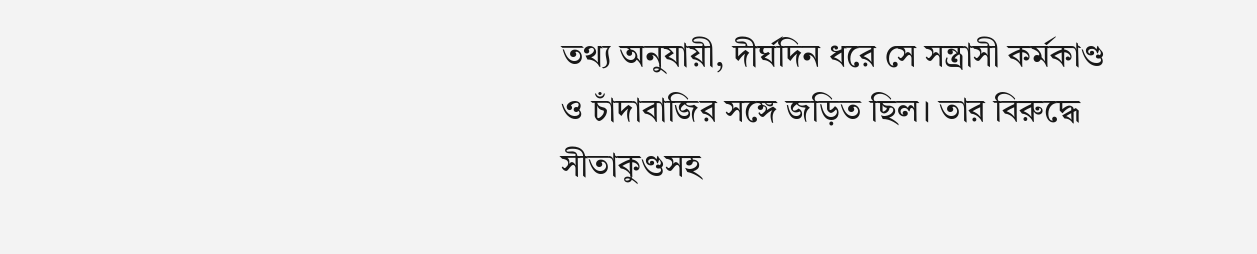তথ্য অনুযায়ী, দীর্ঘদিন ধরে সে সন্ত্রাসী কর্মকাণ্ড ও চাঁদাবাজির সঙ্গে জড়িত ছিল। তার বিরুদ্ধে সীতাকুণ্ডসহ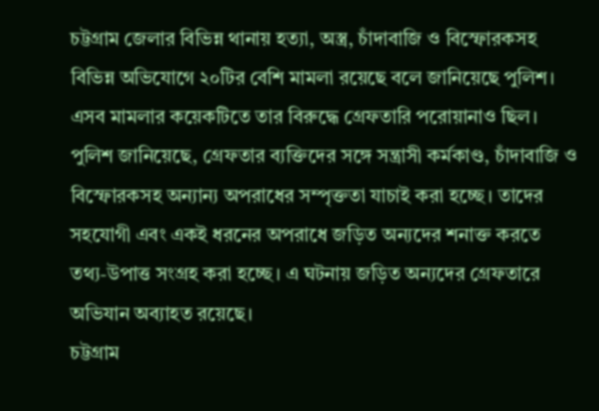চট্টগ্রাম জেলার বিভিন্ন থানায় হত্যা, অস্ত্র, চাঁদাবাজি ও বিস্ফোরকসহ বিভিন্ন অভিযোগে ২০টির বেশি মামলা রয়েছে বলে জানিয়েছে পুলিশ। এসব মামলার কয়েকটিতে তার বিরুদ্ধে গ্রেফতারি পরোয়ানাও ছিল।
পুলিশ জানিয়েছে, গ্রেফতার ব্যক্তিদের সঙ্গে সন্ত্রাসী কর্মকাণ্ড, চাঁদাবাজি ও বিস্ফোরকসহ অন্যান্য অপরাধের সম্পৃক্ততা যাচাই করা হচ্ছে। তাদের সহযোগী এবং একই ধরনের অপরাধে জড়িত অন্যদের শনাক্ত করতে তথ্য-উপাত্ত সংগ্রহ করা হচ্ছে। এ ঘটনায় জড়িত অন্যদের গ্রেফতারে অভিযান অব্যাহত রয়েছে।
চট্টগ্রাম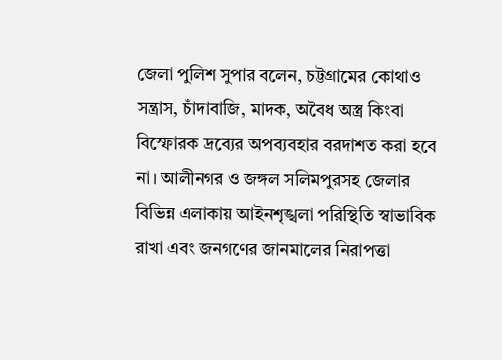জেলা পুলিশ সুপার বলেন, চট্টগ্রামের কোথাও সন্ত্রাস, চাঁদাবাজি, মাদক, অবৈধ অস্ত্র কিংবা বিস্ফোরক দ্রব্যের অপব্যবহার বরদাশত করা হবে না। আলীনগর ও জঙ্গল সলিমপুরসহ জেলার বিভিন্ন এলাকায় আইনশৃঙ্খলা পরিস্থিতি স্বাভাবিক রাখা এবং জনগণের জানমালের নিরাপত্তা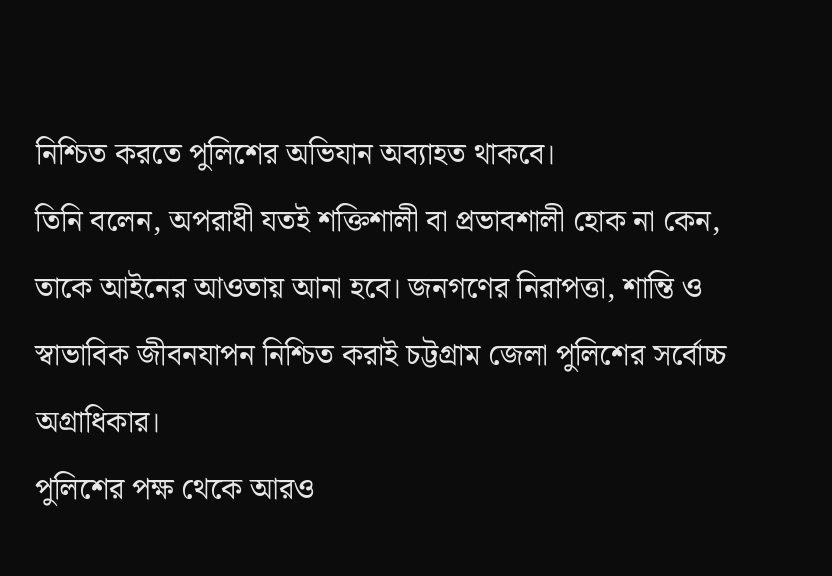নিশ্চিত করতে পুলিশের অভিযান অব্যাহত থাকবে।
তিনি বলেন, অপরাধী যতই শক্তিশালী বা প্রভাবশালী হোক না কেন, তাকে আইনের আওতায় আনা হবে। জনগণের নিরাপত্তা, শান্তি ও স্বাভাবিক জীবনযাপন নিশ্চিত করাই চট্টগ্রাম জেলা পুলিশের সর্বোচ্চ অগ্রাধিকার।
পুলিশের পক্ষ থেকে আরও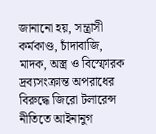জানানো হয়, সন্ত্রাসী কর্মকাণ্ড, চাঁদাবাজি, মাদক, অস্ত্র ও বিস্ফোরক দ্রব্যসংক্রান্ত অপরাধের বিরুদ্ধে জিরো টলারেন্স নীতিতে আইনানুগ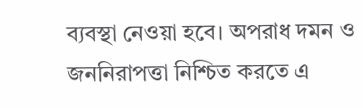ব্যবস্থা নেওয়া হবে। অপরাধ দমন ও জননিরাপত্তা নিশ্চিত করতে এ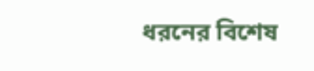ধরনের বিশেষ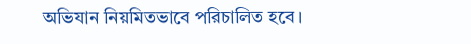অভিযান নিয়মিতভাবে পরিচালিত হবে।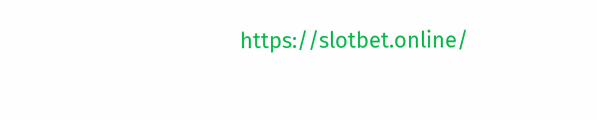https://slotbet.online/